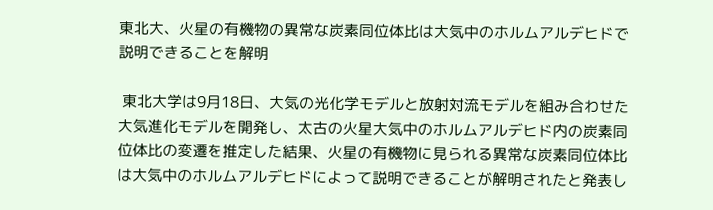東北大、火星の有機物の異常な炭素同位体比は大気中のホルムアルデヒドで説明できることを解明

 東北大学は9月18日、大気の光化学モデルと放射対流モデルを組み合わせた大気進化モデルを開発し、太古の火星大気中のホルムアルデヒド内の炭素同位体比の変遷を推定した結果、火星の有機物に見られる異常な炭素同位体比は大気中のホルムアルデヒドによって説明できることが解明されたと発表し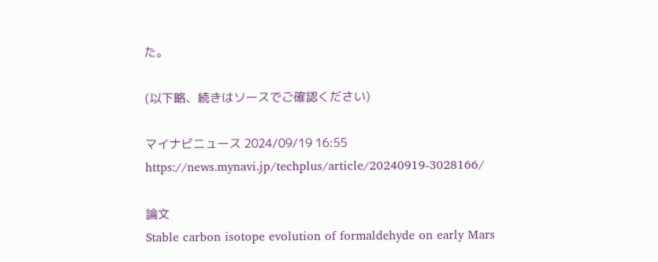た。

(以下略、続きはソースでご確認ください)

マイナビニュース 2024/09/19 16:55
https://news.mynavi.jp/techplus/article/20240919-3028166/

論文
Stable carbon isotope evolution of formaldehyde on early Mars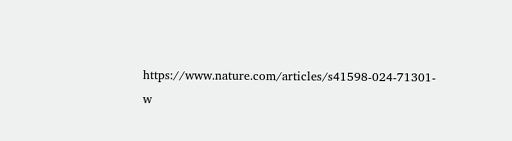https://www.nature.com/articles/s41598-024-71301-w